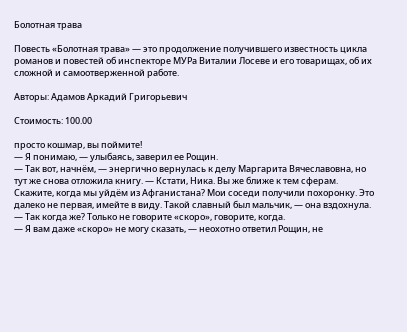Болотная трава

Повесть «Болотная трава» — это продолжение получившего известность цикла романов и повестей об инспекторе МУРа Виталии Лосеве и его товарищах, об их сложной и самоотверженной работе.

Авторы: Адамов Аркадий Григорьевич

Стоимость: 100.00

просто кошмар, вы поймите!
— Я понимаю, — улыбаясь, заверил ее Рощин.
— Так вот, начнём, — энергично вернулась к делу Маргарита Вячеславовна, но тут же снова отложила книгу. — Кстати, Ника. Вы же ближе к тем сферам. Скажите, когда мы уйдём из Афганистана? Мои соседи получили похоронку. Это далеко не первая, имейте в виду. Такой славный был мальчик, — она вздохнула. — Так когда же? Только не говорите «скоро», говорите, когда.
— Я вам даже «скоро» не могу сказать, — неохотно ответил Рощин, не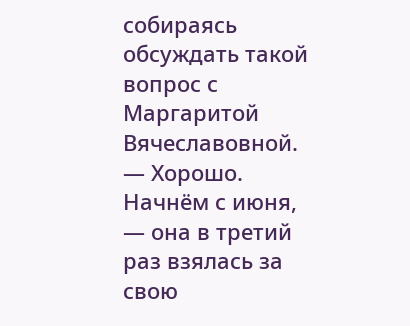собираясь обсуждать такой вопрос с Маргаритой Вячеславовной.
— Хорошо. Начнём с июня, — она в третий раз взялась за свою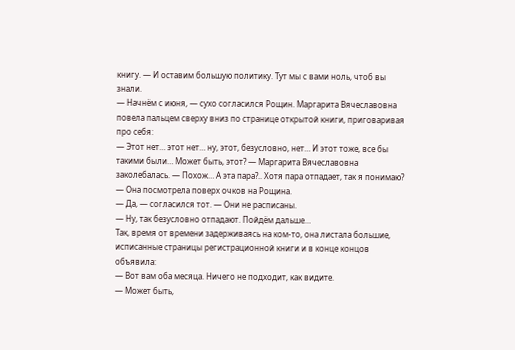книгу. — И оставим большую политику. Тут мы с вами ноль, чтоб вы знали.
— Начнём с июня, — сухо согласился Рощин. Маргарита Вячеславовна повела пальцем сверху вниз по странице открытой книги, приговаривая про себя:
— Этот нет… этот нет… ну, этот, безусловно, нет… И этот тоже, все бы такими были… Может быть, этот? — Маргарита Вячеславовна заколебалась. — Похож… А эта пара?.. Хотя пара отпадает, так я понимаю? — Она посмотрела поверх очков на Рощина.
— Да, — согласился тот. — Они не расписаны.
— Ну, так безусловно отпадают. Пойдём дальше…
Так, время от времени задерживаясь на ком-то, она листала большие, исписанные страницы регистрационной книги и в конце концов объявила:
— Вот вам оба месяца. Ничего не подходит, как видите.
— Может быть,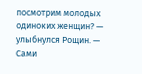посмотрим молодых одиноких женщин? — улыбнулся Рощин. — Сами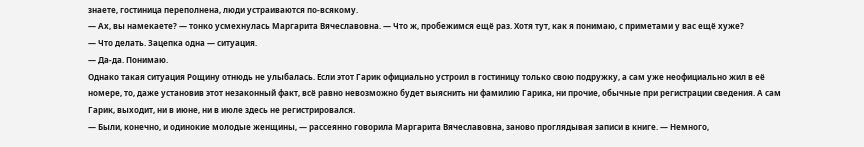знаете, гостиница переполнена, люди устраиваются по-всякому.
— Ах, вы намекаете? — тонко усмехнулась Маргарита Вячеславовна. — Что ж, пробежимся ещё раз. Хотя тут, как я понимаю, с приметами у вас ещё хуже?
— Что делать. Зацепка одна — ситуация.
— Да-да. Понимаю.
Однако такая ситуация Рощину отнюдь не улыбалась. Если этот Гарик официально устроил в гостиницу только свою подружку, а сам уже неофициально жил в её номере, то, даже установив этот незаконный факт, всё равно невозможно будет выяснить ни фамилию Гарика, ни прочие, обычные при регистрации сведения. А сам Гарик, выходит, ни в июне, ни в июле здесь не регистрировался.
— Были, конечно, и одинокие молодые женщины, — рассеянно говорила Маргарита Вячеславовна, заново проглядывая записи в книге. — Немного,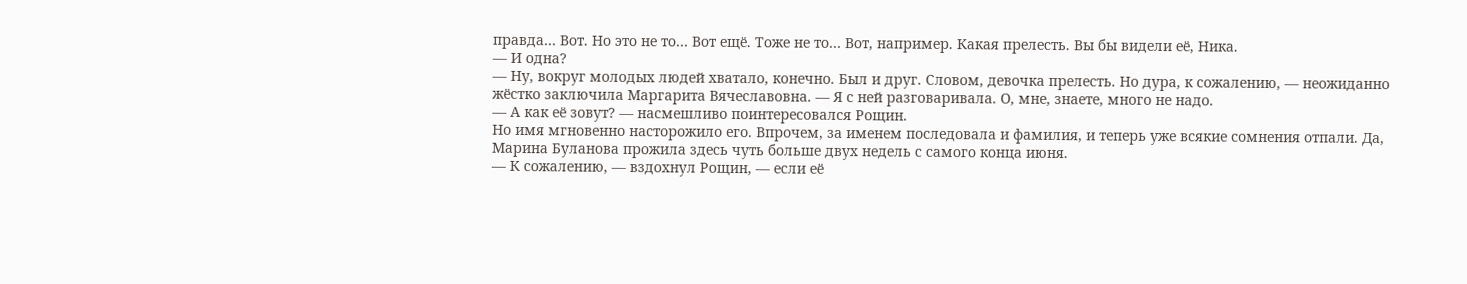правда… Вот. Но это не то… Вот ещё. Тоже не то… Вот, например. Какая прелесть. Вы бы видели её, Ника.
— И одна?
— Ну, вокруг молодых людей хватало, конечно. Был и друг. Словом, девочка прелесть. Но дура, к сожалению, — неожиданно жёстко заключила Маргарита Вячеславовна. — Я с ней разговаривала. О, мне, знаете, много не надо.
— А как её зовут? — насмешливо поинтересовался Рощин.
Но имя мгновенно насторожило его. Впрочем, за именем последовала и фамилия, и теперь уже всякие сомнения отпали. Да, Марина Буланова прожила здесь чуть больше двух недель с самого конца июня.
— К сожалению, — вздохнул Рощин, — если её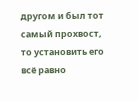другом и был тот самый прохвост, то установить его всё равно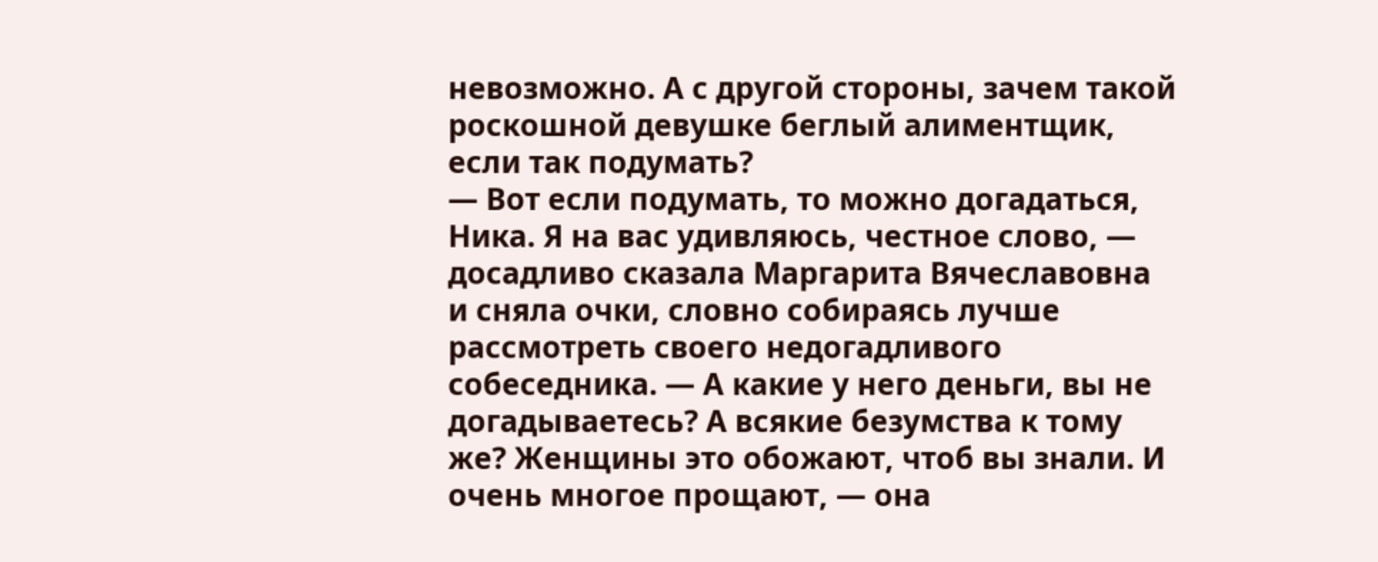невозможно. А с другой стороны, зачем такой роскошной девушке беглый алиментщик, если так подумать?
— Вот если подумать, то можно догадаться, Ника. Я на вас удивляюсь, честное слово, — досадливо сказала Маргарита Вячеславовна и сняла очки, словно собираясь лучше рассмотреть своего недогадливого собеседника. — А какие у него деньги, вы не догадываетесь? А всякие безумства к тому же? Женщины это обожают, чтоб вы знали. И очень многое прощают, — она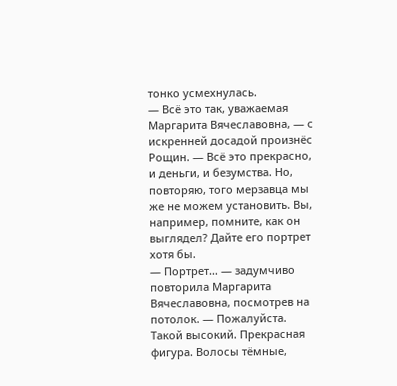тонко усмехнулась.
— Всё это так, уважаемая Маргарита Вячеславовна, — с искренней досадой произнёс Рощин. — Всё это прекрасно, и деньги, и безумства. Но, повторяю, того мерзавца мы же не можем установить. Вы, например, помните, как он выглядел? Дайте его портрет хотя бы.
— Портрет… — задумчиво повторила Маргарита Вячеславовна, посмотрев на потолок. — Пожалуйста. Такой высокий. Прекрасная фигура. Волосы тёмные,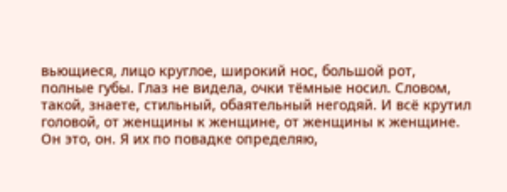вьющиеся, лицо круглое, широкий нос, большой рот, полные губы. Глаз не видела, очки тёмные носил. Словом, такой, знаете, стильный, обаятельный негодяй. И всё крутил головой, от женщины к женщине, от женщины к женщине. Он это, он. Я их по повадке определяю,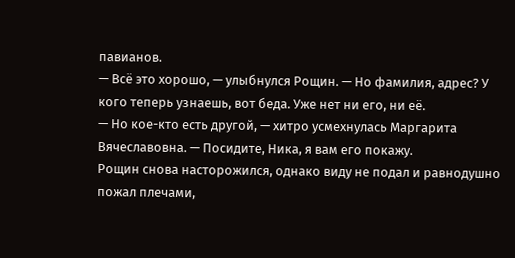павианов.
— Всё это хорошо, — улыбнулся Рощин. — Но фамилия, адрес? У кого теперь узнаешь, вот беда. Уже нет ни его, ни её.
— Но кое-кто есть другой, — хитро усмехнулась Маргарита Вячеславовна. — Посидите, Ника, я вам его покажу.
Рощин снова насторожился, однако виду не подал и равнодушно пожал плечами,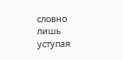словно лишь уступая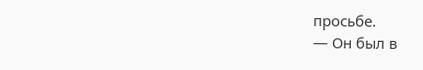просьбе.
— Он был в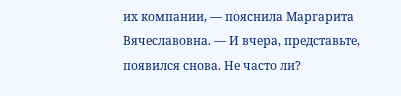их компании, — пояснила Маргарита Вячеславовна. — И вчера, представьте, появился снова. Не часто ли?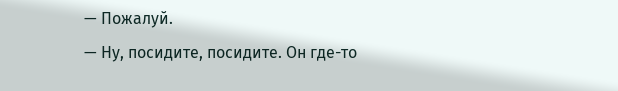— Пожалуй.
— Ну, посидите, посидите. Он где-то